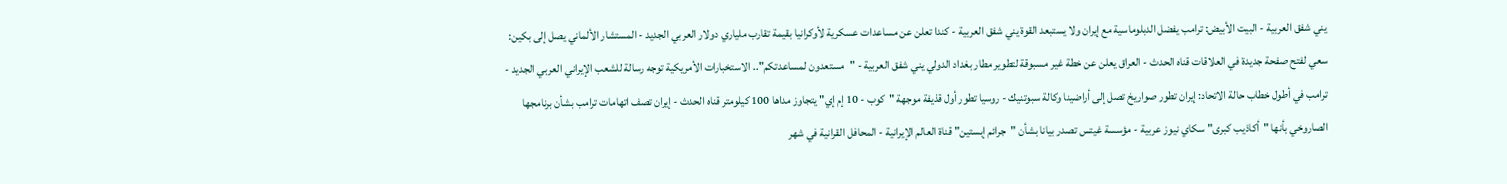يني شفق العربية - البيت الأبيض: ترامب يفضل الدبلوماسية مع إيران ولا يستبعد القوة يني شفق العربية - كندا تعلن عن مساعدات عسكرية لأوكرانيا بقيمة تقارب ملياري دولار العربي الجديد - المستشار الألماني يصل إلى بكين: سعي لفتح صفحة جديدة في العلاقات قناه الحدث - العراق يعلن عن خطة غير مسبوقة لتطوير مطار بغداد الدولي يني شفق العربية - "مستعدون لمساعدتكم".. الاستخبارات الأمريكية توجه رسالة للشعب الإيراني العربي الجديد - ترامب في أطول خطاب حالة الاتحاد: إيران تطور صواريخ تصل إلى أراضينا وكالة سبوتنيك - روسيا تطور أول قذيفة موجهة "كوب - 10 إم إي" يتجاوز مداها 100 كيلومتر قناه الحدث - إيران تصف اتهامات ترامب بشأن برنامجها الصاروخي بأنها "أكاذيب كبرى" سكاي نيوز عربية - مؤسسة غيتس تصدر بيانا بشأن "جرائم إبستين" قناة العالم الإيرانية - المحافل القرانية في شهر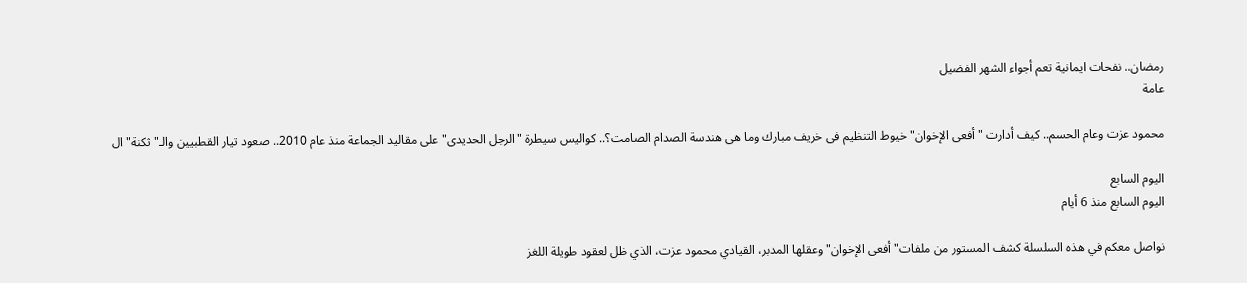رمضان.. نفحات ايمانية تعم أجواء الشهر الفضيل
عامة

محمود عزت وعام الحسم.. كيف أدارت "أفعى الإخوان" خيوط التنظيم فى خريف مبارك وما هى هندسة الصدام الصامت؟.. كواليس سيطرة "الرجل الحديدى" على مقاليد الجماعة منذ عام 2010.. صعود تيار القطبيين والـ"ثكنة" ال

اليوم السابع
اليوم السابع منذ 6 أيام

نواصل معكم في هذه السلسلة كشف المستور من ملفات" أفعى الإخوان" وعقلها المدبر، القيادي محمود عزت، الذي ظل لعقود طويلة اللغز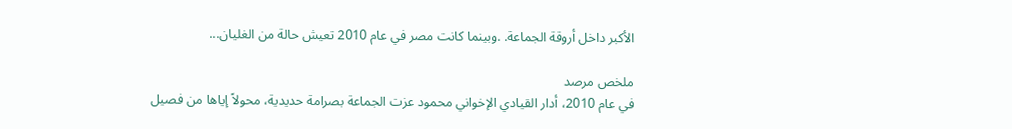الأكبر داخل أروقة الجماعة. .وبينما كانت مصر في عام 2010 تعيش حالة من الغليان...

ملخص مرصد
في عام 2010، أدار القيادي الإخواني محمود عزت الجماعة بصرامة حديدية، محولاً إياها من فصيل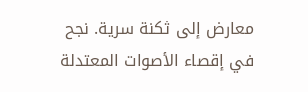معارض إلى ثكنة سرية. نجح في إقصاء الأصوات المعتدلة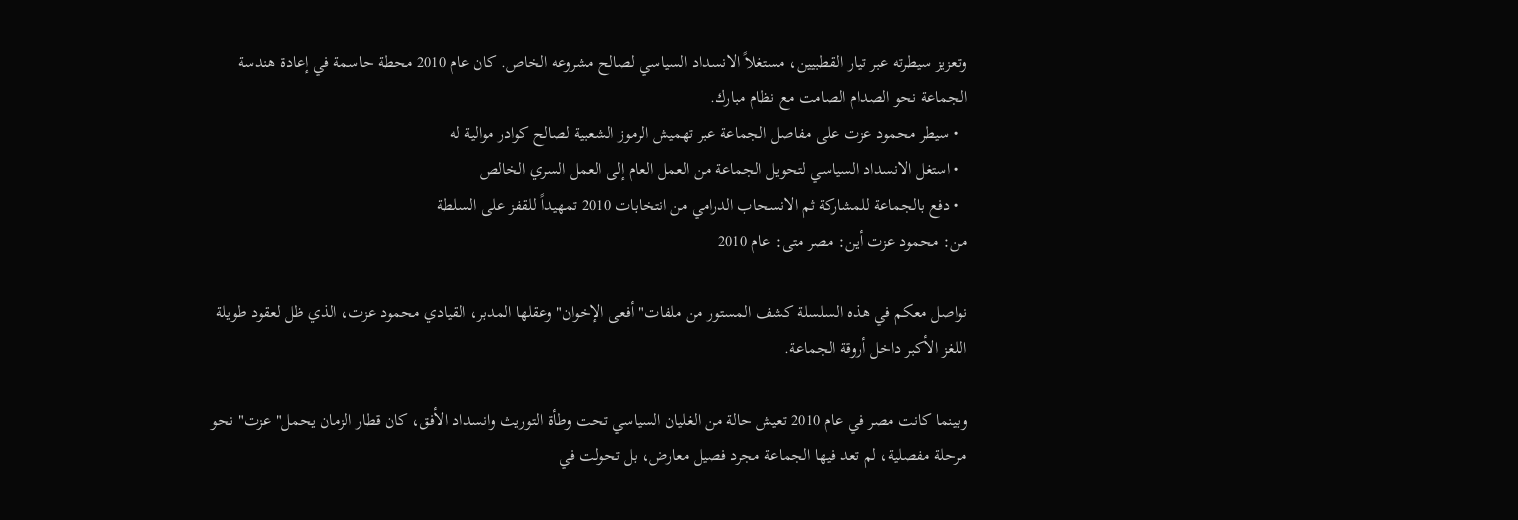وتعزيز سيطرته عبر تيار القطبيين، مستغلاً الانسداد السياسي لصالح مشروعه الخاص. كان عام 2010 محطة حاسمة في إعادة هندسة الجماعة نحو الصدام الصامت مع نظام مبارك.
  • سيطر محمود عزت على مفاصل الجماعة عبر تهميش الرموز الشعبية لصالح كوادر موالية له
  • استغل الانسداد السياسي لتحويل الجماعة من العمل العام إلى العمل السري الخالص
  • دفع بالجماعة للمشاركة ثم الانسحاب الدرامي من انتخابات 2010 تمهيداً للقفز على السلطة
من: محمود عزت أين: مصر متى: عام 2010

نواصل معكم في هذه السلسلة كشف المستور من ملفات" أفعى الإخوان" وعقلها المدبر، القيادي محمود عزت، الذي ظل لعقود طويلة اللغز الأكبر داخل أروقة الجماعة.

وبينما كانت مصر في عام 2010 تعيش حالة من الغليان السياسي تحت وطأة التوريث وانسداد الأفق، كان قطار الزمان يحمل" عزت" نحو مرحلة مفصلية، لم تعد فيها الجماعة مجرد فصيل معارض، بل تحولت في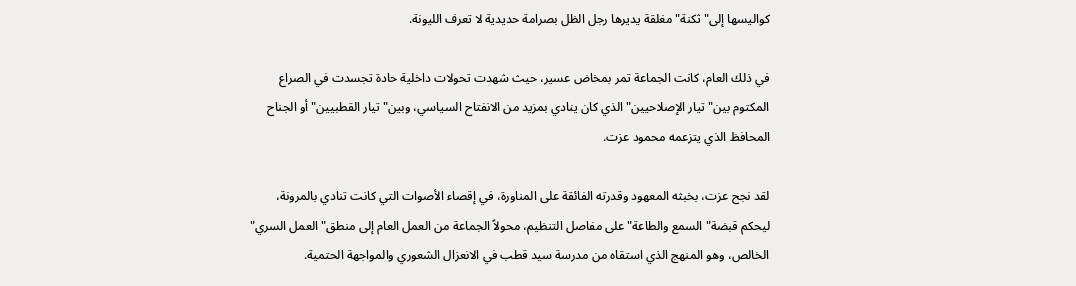كواليسها إلى" ثكنة" مغلقة يديرها رجل الظل بصرامة حديدية لا تعرف الليونة.

في ذلك العام، كانت الجماعة تمر بمخاض عسير، حيث شهدت تحولات داخلية حادة تجسدت في الصراع المكتوم بين" تيار الإصلاحيين" الذي كان ينادي بمزيد من الانفتاح السياسي، وبين" تيار القطبيين" أو الجناح المحافظ الذي يتزعمه محمود عزت.

لقد نجح عزت، بخبثه المعهود وقدرته الفائقة على المناورة، في إقصاء الأصوات التي كانت تنادي بالمرونة، ليحكم قبضة" السمع والطاعة" على مفاصل التنظيم، محولاً الجماعة من العمل العام إلى منطق" العمل السري" الخالص، وهو المنهج الذي استقاه من مدرسة سيد قطب في الانعزال الشعوري والمواجهة الحتمية.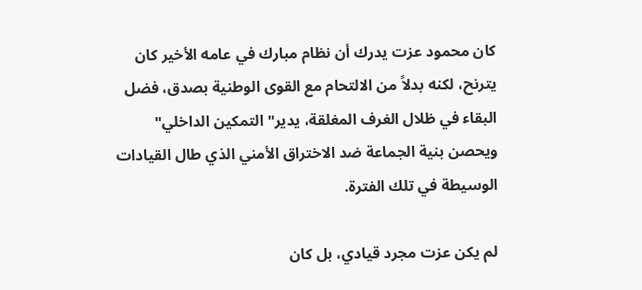كان محمود عزت يدرك أن نظام مبارك في عامه الأخير كان يترنح، لكنه بدلاً من الالتحام مع القوى الوطنية بصدق، فضل البقاء في ظلال الغرف المغلقة، يدير" التمكين الداخلي" ويحصن بنية الجماعة ضد الاختراق الأمني الذي طال القيادات الوسيطة في تلك الفترة.

لم يكن عزت مجرد قيادي، بل كان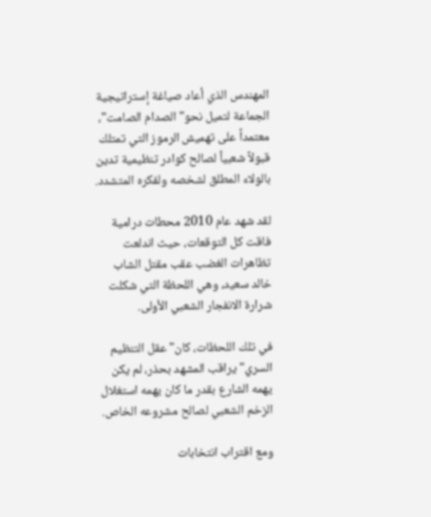المهندس الذي أعاد صياغة إستراتيجية الجماعة لتميل نحو" الصدام الصامت"، معتمداً على تهميش الرموز التي تمتلك قبولاً شعبياً لصالح كوادر تنظيمية تدين بالولاء المطلق لشخصه ولفكره المتشدد.

لقد شهد عام 2010 محطات درامية فاقت كل التوقعات، حيث اندلعت تظاهرات الغضب عقب مقتل الشاب خالد سعيد، وهي اللحظة التي شكلت شرارة الانفجار الشعبي الأولى.

في تلك اللحظات، كان" عقل التنظيم السري" يراقب المشهد بحذر، لم يكن يهمه الشارع بقدر ما كان يهمه استغلال الزخم الشعبي لصالح مشروعه الخاص.

ومع اقتراب انتخابات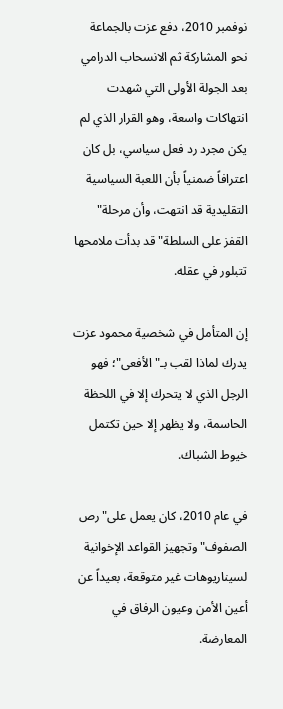نوفمبر 2010، دفع عزت بالجماعة نحو المشاركة ثم الانسحاب الدرامي بعد الجولة الأولى التي شهدت انتهاكات واسعة، وهو القرار الذي لم يكن مجرد رد فعل سياسي، بل كان اعترافاً ضمنياً بأن اللعبة السياسية التقليدية قد انتهت، وأن مرحلة" القفز على السلطة" قد بدأت ملامحها تتبلور في عقله.

إن المتأمل في شخصية محمود عزت يدرك لماذا لقب بـ" الأفعى"؛ فهو الرجل الذي لا يتحرك إلا في اللحظة الحاسمة، ولا يظهر إلا حين تكتمل خيوط الشباك.

في عام 2010، كان يعمل على" رص الصفوف" وتجهيز القواعد الإخوانية لسيناريوهات غير متوقعة، بعيداً عن أعين الأمن وعيون الرفاق في المعارضة.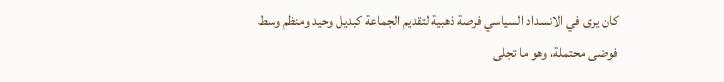كان يرى في الانسداد السياسي فرصة ذهبية لتقديم الجماعة كبديل وحيد ومنظم وسط فوضى محتملة، وهو ما تجلى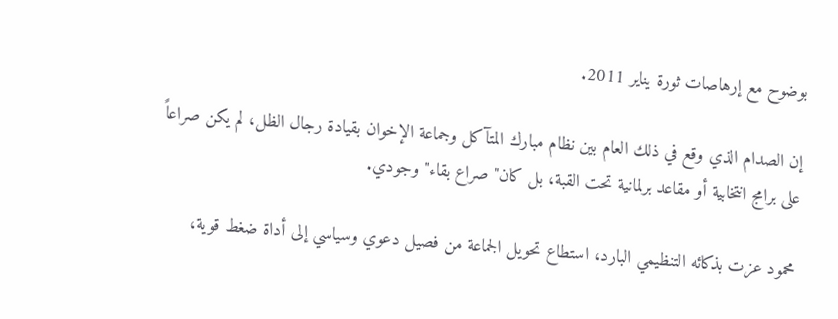بوضوح مع إرهاصات ثورة يناير 2011.

إن الصدام الذي وقع في ذلك العام بين نظام مبارك المتآكل وجماعة الإخوان بقيادة رجال الظل، لم يكن صراعاً على برامج انتخابية أو مقاعد برلمانية تحت القبة، بل كان" صراع بقاء" وجودي.

محمود عزت بذكائه التنظيمي البارد، استطاع تحويل الجماعة من فصيل دعوي وسياسي إلى أداة ضغط قوية،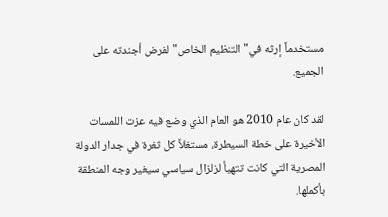مستخدماً إرثه في" التنظيم الخاص" لفرض أجندته على الجميع.

لقد كان عام 2010 هو العام الذي وضع فيه عزت اللمسات الأخيرة على خطة السيطرة، مستغلاً كل ثغرة في جدار الدولة المصرية التي كانت تتهيأ لزلزال سياسي سيغير وجه المنطقة بأكملها.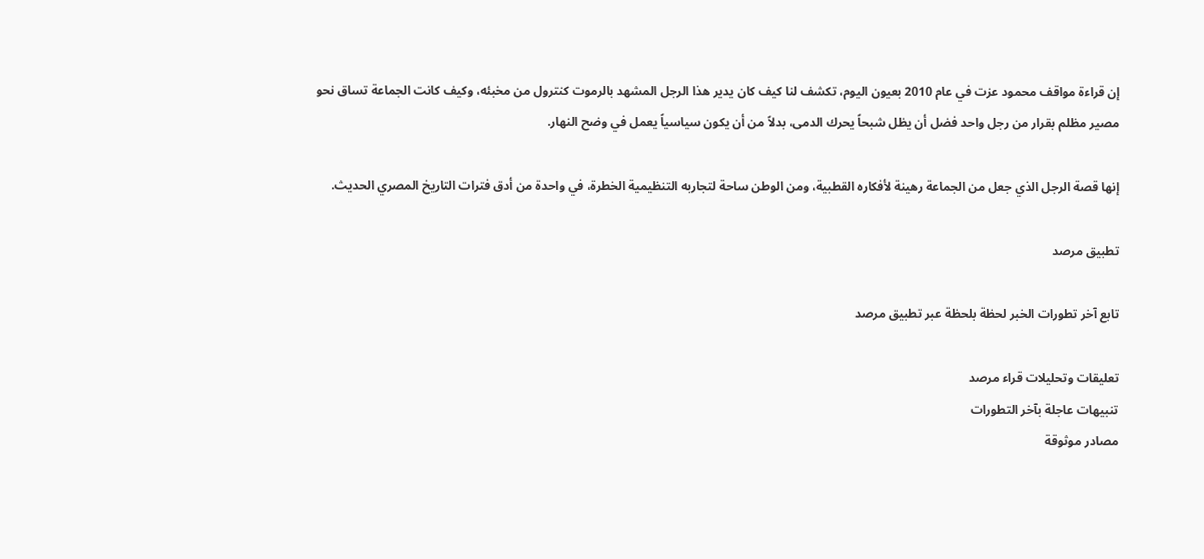إن قراءة مواقف محمود عزت في عام 2010 بعيون اليوم، تكشف لنا كيف كان يدير هذا الرجل المشهد بالرموت كنترول من مخبئه، وكيف كانت الجماعة تساق نحو مصير مظلم بقرار من رجل واحد فضل أن يظل شبحاً يحرك الدمى، بدلاً من أن يكون سياسياً يعمل في وضح النهار.

إنها قصة الرجل الذي جعل من الجماعة رهينة لأفكاره القطبية، ومن الوطن ساحة لتجاربه التنظيمية الخطرة، في واحدة من أدق فترات التاريخ المصري الحديث.

تطبيق مرصد

تابع آخر تطورات الخبر لحظة بلحظة عبر تطبيق مرصد

تعليقات وتحليلات قراء مرصد
تنبيهات عاجلة بآخر التطورات
مصادر موثوقة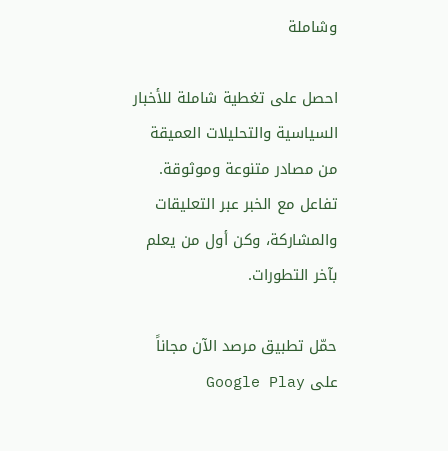وشاملة

احصل على تغطية شاملة للأخبار السياسية والتحليلات العميقة من مصادر متنوعة وموثوقة. تفاعل مع الخبر عبر التعليقات والمشاركة، وكن أول من يعلم بآخر التطورات.

حمّل تطبيق مرصد الآن مجاناً على Google Play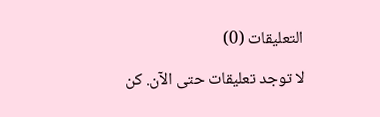التعليقات (0)

لا توجد تعليقات حتى الآن. كن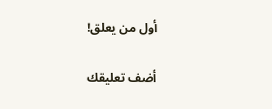أول من يعلق!

أضف تعليقك